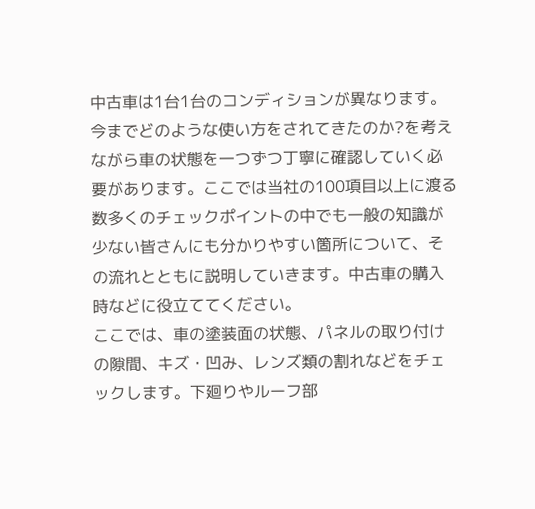中古車は1台1台のコンディションが異なります。今までどのような使い方をされてきたのか?を考えながら車の状態を一つずつ丁寧に確認していく必要があります。ここでは当社の100項目以上に渡る数多くのチェックポイントの中でも一般の知識が少ない皆さんにも分かりやすい箇所について、その流れとともに説明していきます。中古車の購入時などに役立ててください。
ここでは、車の塗装面の状態、パネルの取り付けの隙間、キズ・凹み、レンズ類の割れなどをチェックします。下廻りやルーフ部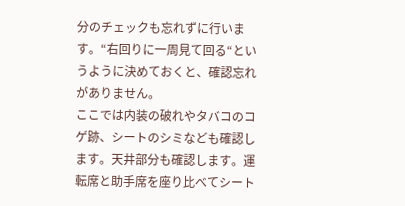分のチェックも忘れずに行います。“右回りに一周見て回る“というように決めておくと、確認忘れがありません。
ここでは内装の破れやタバコのコゲ跡、シートのシミなども確認します。天井部分も確認します。運転席と助手席を座り比べてシート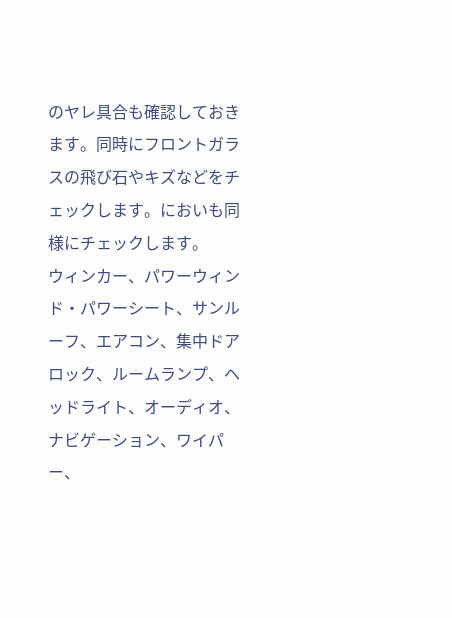のヤレ具合も確認しておきます。同時にフロントガラスの飛び石やキズなどをチェックします。においも同様にチェックします。
ウィンカー、パワーウィンド・パワーシート、サンルーフ、エアコン、集中ドアロック、ルームランプ、ヘッドライト、オーディオ、ナビゲーション、ワイパー、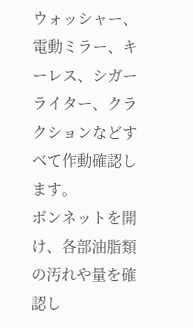ウォッシャー、電動ミラー、キーレス、シガーライター、クラクションなどすべて作動確認します。
ボンネットを開け、各部油脂類の汚れや量を確認し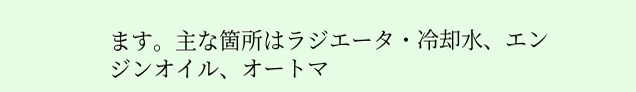ます。主な箇所はラジエータ・冷却水、エンジンオイル、オートマ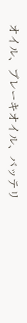オイル、ブレーキオイル、バッテリ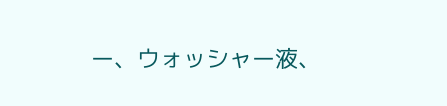ー、ウォッシャー液、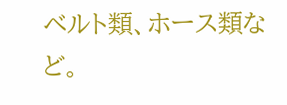ベルト類、ホース類など。